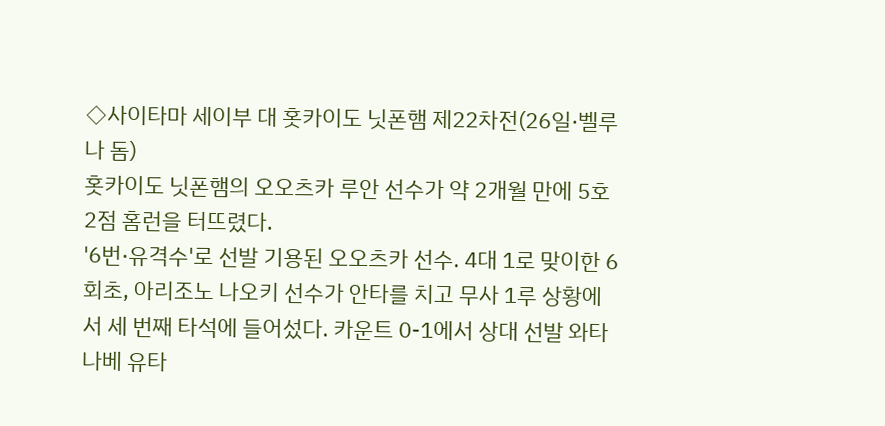◇사이타마 세이부 대 홋카이도 닛폰햄 제22차전(26일·벨루나 돔)
홋카이도 닛폰햄의 오오츠카 루안 선수가 약 2개월 만에 5호 2점 홈런을 터뜨렸다.
'6번·유격수'로 선발 기용된 오오츠카 선수. 4대 1로 맞이한 6회초, 아리조노 나오키 선수가 안타를 치고 무사 1루 상황에서 세 번째 타석에 들어섰다. 카운트 0-1에서 상대 선발 와타나베 유타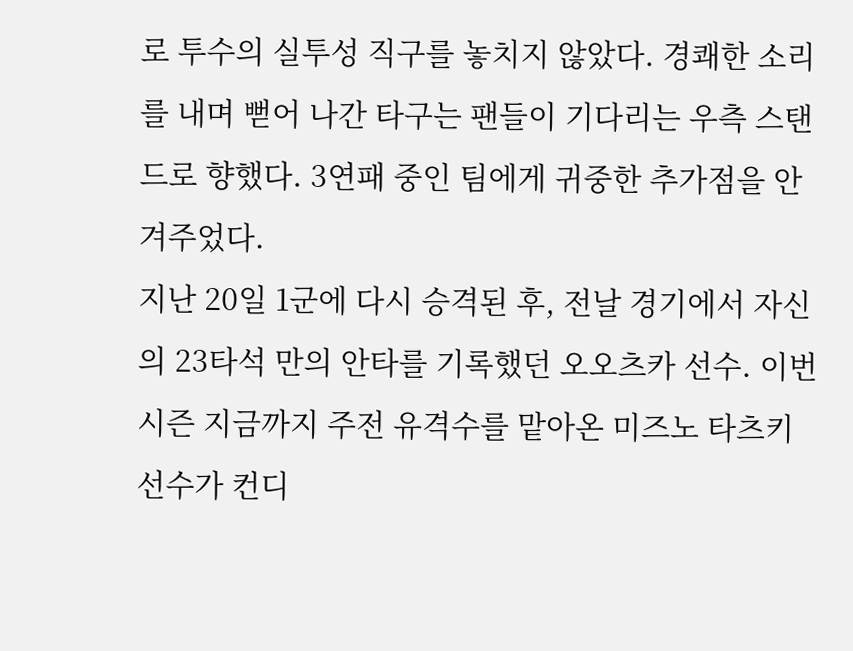로 투수의 실투성 직구를 놓치지 않았다. 경쾌한 소리를 내며 뻗어 나간 타구는 팬들이 기다리는 우측 스탠드로 향했다. 3연패 중인 팀에게 귀중한 추가점을 안겨주었다.
지난 20일 1군에 다시 승격된 후, 전날 경기에서 자신의 23타석 만의 안타를 기록했던 오오츠카 선수. 이번 시즌 지금까지 주전 유격수를 맡아온 미즈노 타츠키 선수가 컨디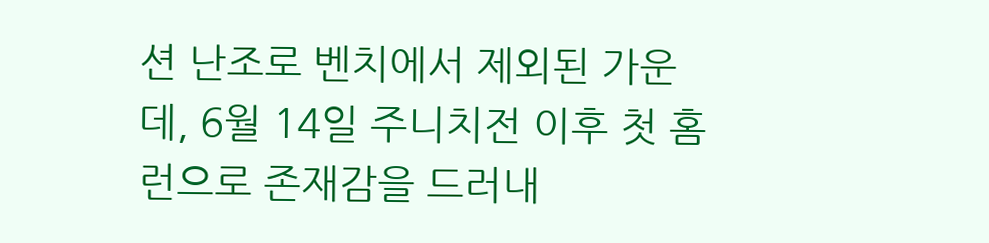션 난조로 벤치에서 제외된 가운데, 6월 14일 주니치전 이후 첫 홈런으로 존재감을 드러내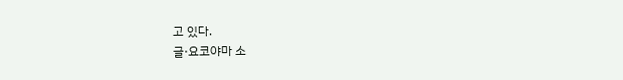고 있다.
글·요코야마 소